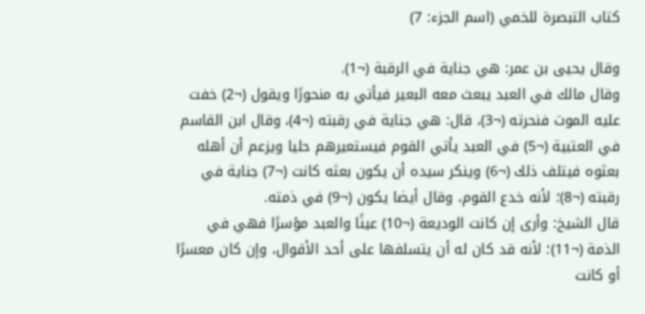كتاب التبصرة للخمي (اسم الجزء: 7)

وقال يحيى بن عمر: هي جناية في الرقبة (¬1).
وقال مالك في العبد يبعث معه البعير فيأتي به منحورًا ويقول (¬2) خفت عليه الموت فنحرته (¬3)، قال: هي جناية في رقبته (¬4)، وقال ابن القاسم في العتبية (¬5) في العبد يأتي القوم فيستعيرهم حليا ويزعم أن أهله بعثوه فيتلف ذلك (¬6) وينكر سيده أن يكون بعثه كانت (¬7) جناية في رقبته (¬8)؛ لأنه خدع القوم، وقال أيضا يكون (¬9) في ذمته.
قال الشيخ: وأرى إن كانت الوديعة (¬10) عينًا والعبد مؤسرًا فهي في الذمة (¬11)؛ لأنه قد كان له أن يتسلفها على أحد الأقوال، وإن كان معسرًا أو كانت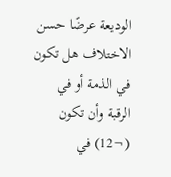الوديعة عرضًا حسن الاختلاف هل تكون في الذمة أو في الرقبة وأن تكون (¬12) في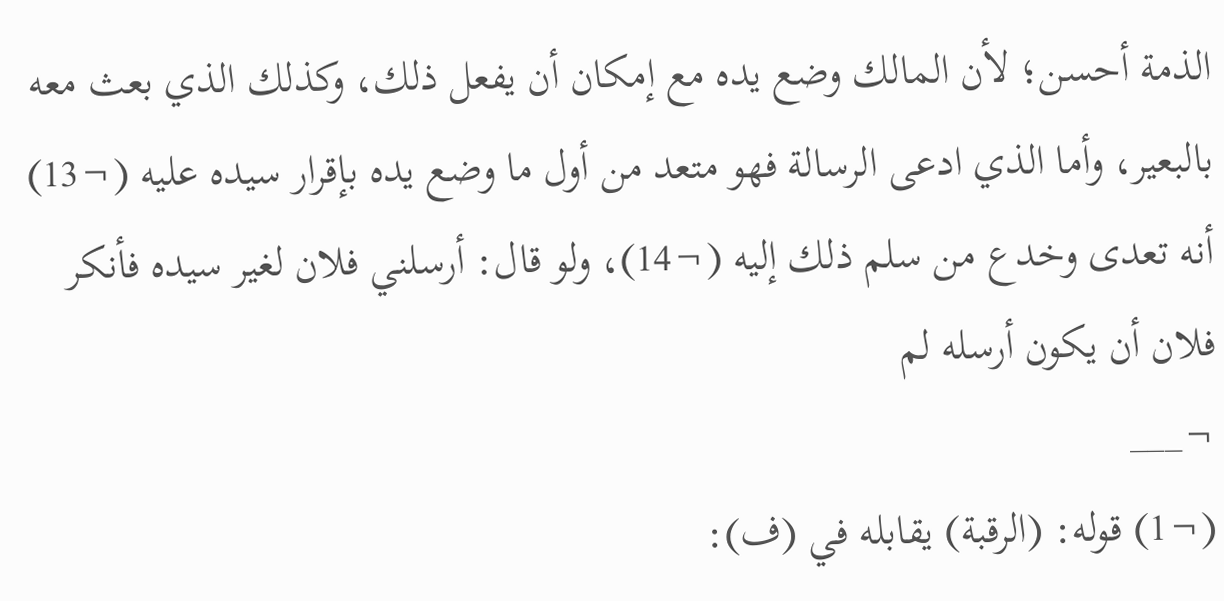الذمة أحسن؛ لأن المالك وضع يده مع إمكان أن يفعل ذلك، وكذلك الذي بعث معه بالبعير، وأما الذي ادعى الرسالة فهو متعد من أول ما وضع يده بإقرار سيده عليه (¬13) أنه تعدى وخدع من سلم ذلك إليه (¬14)، ولو قال: أرسلني فلان لغير سيده فأنكر فلان أن يكون أرسله لم
¬___
(¬1) قوله: (الرقبة) يقابله في (ف):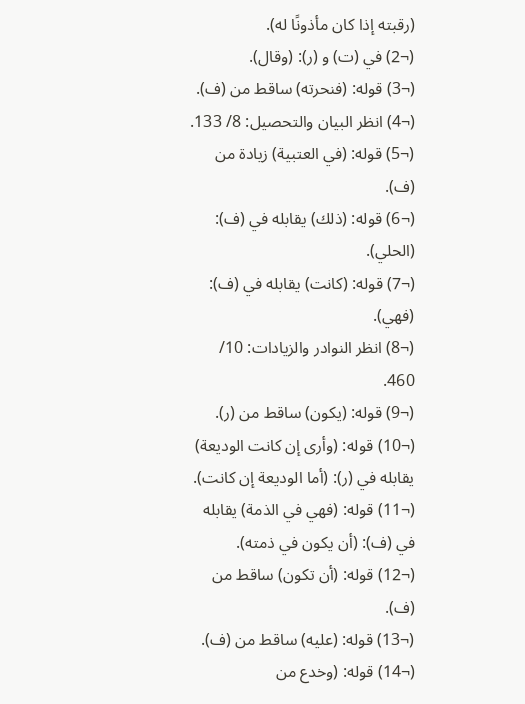(رقبته إذا كان مأذونًا له).
(¬2) في (ت) و (ر): (وقال).
(¬3) قوله: (فنحرته) ساقط من (ف).
(¬4) انظر البيان والتحصيل: 8/ 133.
(¬5) قوله: (في العتبية) زيادة من (ف).
(¬6) قوله: (ذلك) يقابله في (ف): (الحلي).
(¬7) قوله: (كانت) يقابله في (ف): (فهي).
(¬8) انظر النوادر والزيادات: 10/ 460.
(¬9) قوله: (يكون) ساقط من (ر).
(¬10) قوله: (وأرى إن كانت الوديعة) يقابله في (ر): (أما الوديعة إن كانت).
(¬11) قوله: (فهي في الذمة) يقابله في (ف): (أن يكون في ذمته).
(¬12) قوله: (أن تكون) ساقط من (ف).
(¬13) قوله: (عليه) ساقط من (ف).
(¬14) قوله: (وخدع من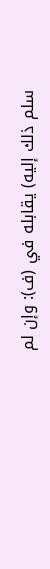سلم ذلك إليه) يقابله في (ف): وإن لم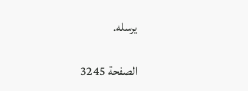يرسله.

الصفحة 3245